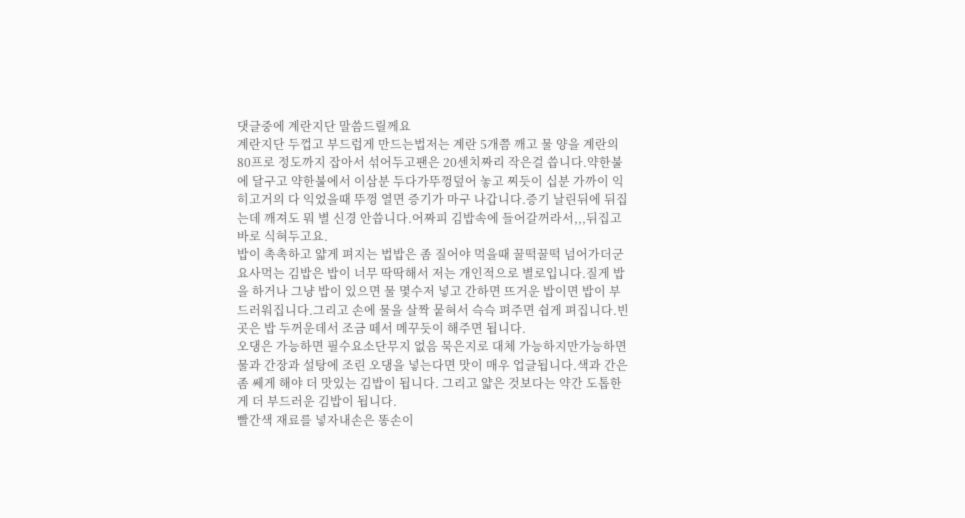댓글중에 계란지단 말씀드릴께요
계란지단 두껍고 부드럽게 만드는법저는 계란 5개쯤 깨고 물 양을 계란의 80프로 정도까지 잡아서 섞어두고팬은 20센치짜리 작은걸 씁니다.약한불에 달구고 약한불에서 이삼분 두다가뚜껑덮어 놓고 찌듯이 십분 가까이 익히고거의 다 익었을때 뚜껑 열면 증기가 마구 나갑니다.증기 날린뒤에 뒤집는데 깨져도 뭐 별 신경 안씁니다.어짜피 김밥속에 들어갈꺼라서,,,뒤집고 바로 식혀두고요.
밥이 촉촉하고 얇게 펴지는 법밥은 좀 질어야 먹을때 꿀떡꿀떡 넘어가더군요사먹는 김밥은 밥이 너무 딱딱해서 저는 개인적으로 별로입니다.질게 밥을 하거나 그냥 밥이 있으면 물 몇수저 넣고 간하면 뜨거운 밥이면 밥이 부드러워집니다.그리고 손에 물을 살짝 뭍혀서 슥슥 펴주면 쉽게 펴집니다.빈곳은 밥 두꺼운데서 조금 떼서 메꾸듯이 해주면 됩니다.
오댕은 가능하면 필수요소단무지 없음 묵은지로 대체 가능하지만가능하면 물과 간장과 설탕에 조린 오댕을 넣는다면 맛이 매우 업글됩니다.색과 간은 좀 쎄게 해야 더 맛있는 김밥이 됩니다. 그리고 얇은 것보다는 약간 도톱한게 더 부드러운 김밥이 됩니다.
빨간색 재료를 넣자내손은 똥손이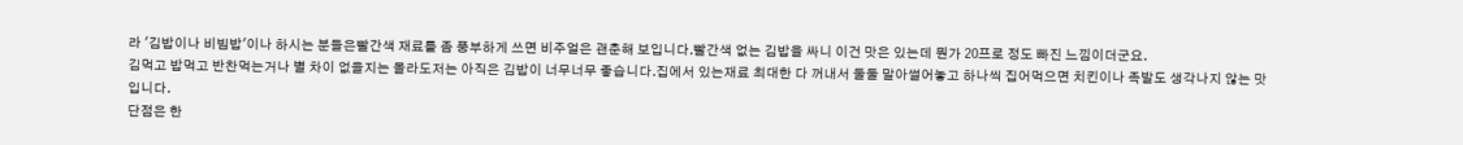라 '김밥이나 비빔밥'이나 하시는 분들은빨간색 재료를 좀 풍부하게 쓰면 비주얼은 괜춘해 보입니다.빨간색 없는 김밥을 싸니 이건 맛은 있는데 뭔가 20프로 정도 빠진 느낌이더군요.
김먹고 밥먹고 반찬먹는거나 별 차이 없을지는 몰라도저는 아직은 김밥이 너무너무 좋습니다.집에서 있는재료 최대한 다 꺼내서 둘둘 말아썰어놓고 하나씩 집어먹으면 치킨이나 족발도 생각나지 않는 맛입니다.
단점은 한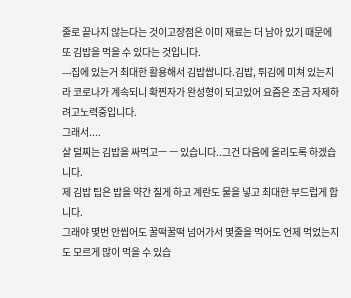줄로 끝나지 않는다는 것이고장점은 이미 재료는 더 남아 있기 때문에 또 김밥을 먹을 수 있다는 것입니다.
---집에 있는거 최대한 활용해서 김밥쌉니다.김밥, 튀김에 미쳐 있는지라 코로나가 계속되니 확찐자가 완성형이 되고있어 요즘은 조금 자제하려고노력중입니다.
그래서....
살 덜찌는 김밥을 싸먹고ㅡ ㅡ 있습니다..그건 다음에 올리도록 하겠습니다.
제 김밥 팁은 밥을 약간 질게 하고 계란도 물을 넣고 최대한 부드럽게 합니다.
그래야 몇번 안씹어도 꿀떡꿀떡 넘어가서 몇줄을 먹어도 언제 먹었는지도 모르게 많이 먹을 수 있습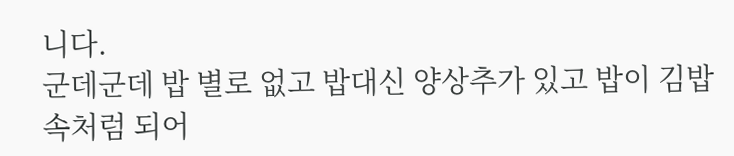니다.
군데군데 밥 별로 없고 밥대신 양상추가 있고 밥이 김밥속처럼 되어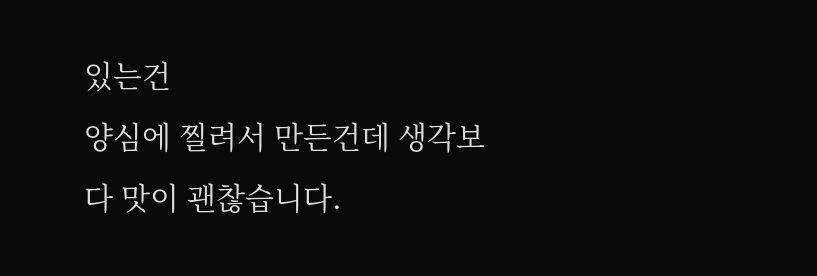있는건
양심에 찔려서 만든건데 생각보다 맛이 괜찮습니다.